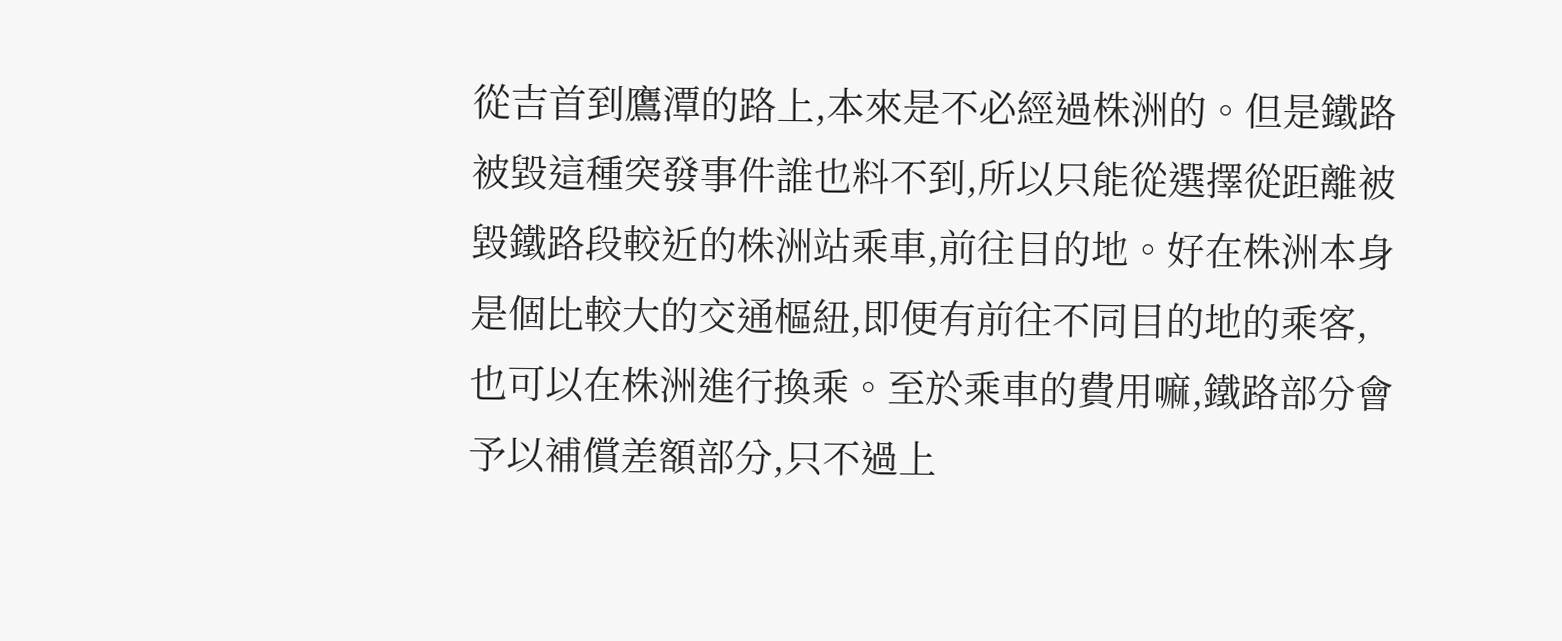從吉首到鷹潭的路上,本來是不必經過株洲的。但是鐵路被毀這種突發事件誰也料不到,所以只能從選擇從距離被毀鐵路段較近的株洲站乘車,前往目的地。好在株洲本身是個比較大的交通樞紐,即便有前往不同目的地的乘客,也可以在株洲進行換乘。至於乘車的費用嘛,鐵路部分會予以補償差額部分,只不過上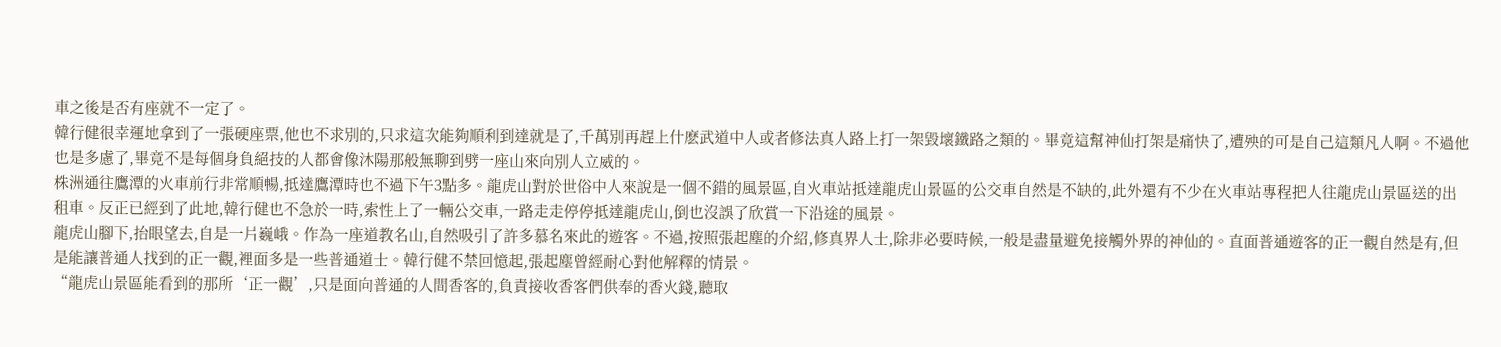車之後是否有座就不一定了。
韓行健很幸運地拿到了一張硬座票,他也不求別的,只求這次能夠順利到達就是了,千萬別再趕上什麽武道中人或者修法真人路上打一架毀壞鐵路之類的。畢竟這幫神仙打架是痛快了,遭殃的可是自己這類凡人啊。不過他也是多慮了,畢竟不是每個身負絕技的人都會像沐陽那般無聊到劈一座山來向別人立威的。
株洲通往鷹潭的火車前行非常順暢,抵達鷹潭時也不過下午3點多。龍虎山對於世俗中人來說是一個不錯的風景區,自火車站抵達龍虎山景區的公交車自然是不缺的,此外還有不少在火車站專程把人往龍虎山景區送的出租車。反正已經到了此地,韓行健也不急於一時,索性上了一輛公交車,一路走走停停抵達龍虎山,倒也沒誤了欣賞一下沿途的風景。
龍虎山腳下,抬眼望去,自是一片巍峨。作為一座道教名山,自然吸引了許多慕名來此的遊客。不過,按照張起塵的介紹,修真界人士,除非必要時候,一般是盡量避免接觸外界的神仙的。直面普通遊客的正一觀自然是有,但是能讓普通人找到的正一觀,裡面多是一些普通道士。韓行健不禁回憶起,張起塵曾經耐心對他解釋的情景。
“龍虎山景區能看到的那所‘正一觀’,只是面向普通的人間香客的,負責接收香客們供奉的香火錢,聽取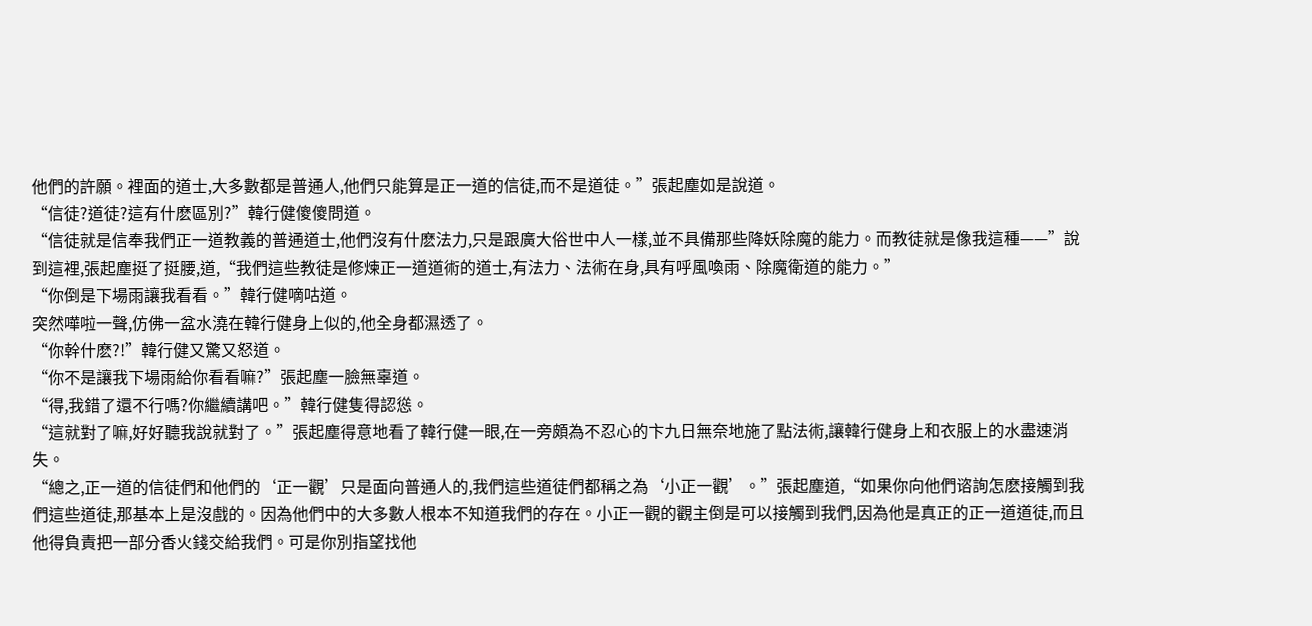他們的許願。裡面的道士,大多數都是普通人,他們只能算是正一道的信徒,而不是道徒。”張起塵如是說道。
“信徒?道徒?這有什麽區別?”韓行健傻傻問道。
“信徒就是信奉我們正一道教義的普通道士,他們沒有什麽法力,只是跟廣大俗世中人一樣,並不具備那些降妖除魔的能力。而教徒就是像我這種——”說到這裡,張起塵挺了挺腰,道,“我們這些教徒是修煉正一道道術的道士,有法力、法術在身,具有呼風喚雨、除魔衛道的能力。”
“你倒是下場雨讓我看看。”韓行健嘀咕道。
突然嘩啦一聲,仿佛一盆水澆在韓行健身上似的,他全身都濕透了。
“你幹什麽?!”韓行健又驚又怒道。
“你不是讓我下場雨給你看看嘛?”張起塵一臉無辜道。
“得,我錯了還不行嗎?你繼續講吧。”韓行健隻得認慫。
“這就對了嘛,好好聽我說就對了。”張起塵得意地看了韓行健一眼,在一旁頗為不忍心的卞九日無奈地施了點法術,讓韓行健身上和衣服上的水盡速消失。
“總之,正一道的信徒們和他們的‘正一觀’只是面向普通人的,我們這些道徒們都稱之為‘小正一觀’。”張起塵道,“如果你向他們谘詢怎麽接觸到我們這些道徒,那基本上是沒戲的。因為他們中的大多數人根本不知道我們的存在。小正一觀的觀主倒是可以接觸到我們,因為他是真正的正一道道徒,而且他得負責把一部分香火錢交給我們。可是你別指望找他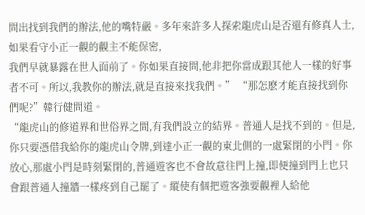問出找到我們的辦法,他的嘴特嚴。多年來許多人探索龍虎山是否還有修真人士,如果看守小正一觀的觀主不能保密,
我們早就暴露在世人面前了。你如果直接問,他非把你當成跟其他人一樣的好事者不可。所以,我教你的辦法,就是直接來找我們。” “那怎麽才能直接找到你們呢?”韓行健問道。
“龍虎山的修道界和世俗界之間,有我們設立的結界。普通人是找不到的。但是,你只要憑借我給你的龍虎山令牌,到達小正一觀的東北側的一處緊閉的小門。你放心,那處小門是時刻緊閉的,普通遊客也不會故意往門上撞,即便撞到門上也只會跟普通人撞牆一樣疼到自己罷了。縱使有個把遊客強要觀裡人給他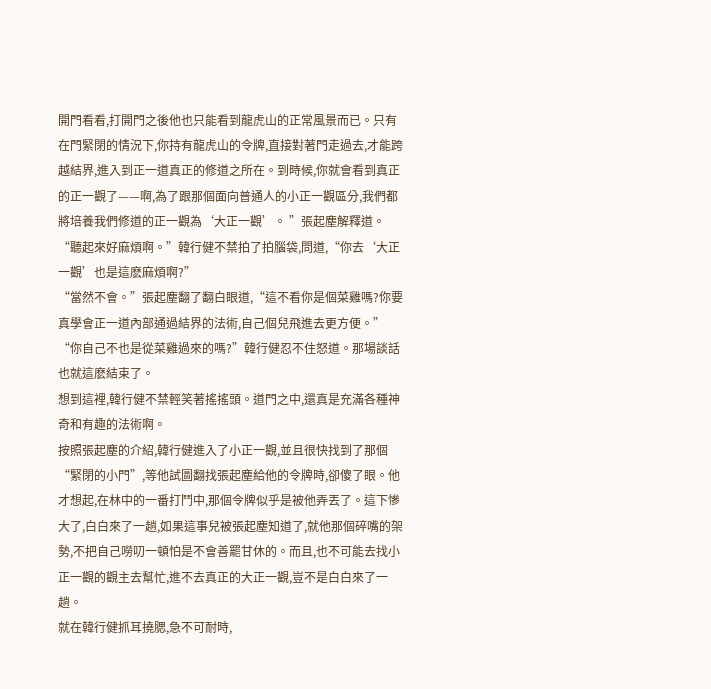開門看看,打開門之後他也只能看到龍虎山的正常風景而已。只有在門緊閉的情況下,你持有龍虎山的令牌,直接對著門走過去,才能跨越結界,進入到正一道真正的修道之所在。到時候,你就會看到真正的正一觀了——啊,為了跟那個面向普通人的小正一觀區分,我們都將培養我們修道的正一觀為‘大正一觀’。 ”張起塵解釋道。
“聽起來好麻煩啊。”韓行健不禁拍了拍腦袋,問道,“你去‘大正一觀’也是這麽麻煩啊?”
“當然不會。”張起塵翻了翻白眼道,“這不看你是個菜雞嗎?你要真學會正一道內部通過結界的法術,自己個兒飛進去更方便。”
“你自己不也是從菜雞過來的嗎?”韓行健忍不住怒道。那場談話也就這麽結束了。
想到這裡,韓行健不禁輕笑著搖搖頭。道門之中,還真是充滿各種神奇和有趣的法術啊。
按照張起塵的介紹,韓行健進入了小正一觀,並且很快找到了那個“緊閉的小門”,等他試圖翻找張起塵給他的令牌時,卻傻了眼。他才想起,在林中的一番打鬥中,那個令牌似乎是被他弄丟了。這下慘大了,白白來了一趟,如果這事兒被張起塵知道了,就他那個碎嘴的架勢,不把自己嘮叨一頓怕是不會善罷甘休的。而且,也不可能去找小正一觀的觀主去幫忙,進不去真正的大正一觀,豈不是白白來了一趟。
就在韓行健抓耳撓腮,急不可耐時,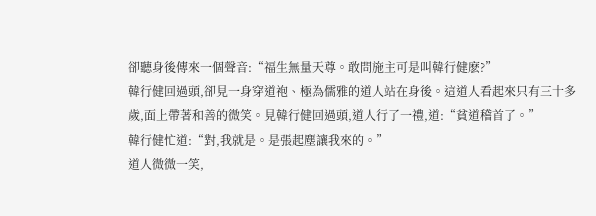卻聽身後傳來一個聲音:“福生無量天尊。敢問施主可是叫韓行健麽?”
韓行健回過頭,卻見一身穿道袍、極為儒雅的道人站在身後。這道人看起來只有三十多歲,面上帶著和善的微笑。見韓行健回過頭,道人行了一禮,道:“貧道稽首了。”
韓行健忙道:“對,我就是。是張起塵讓我來的。”
道人微微一笑,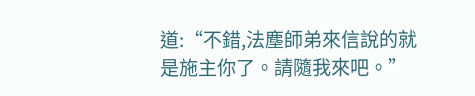道:“不錯,法塵師弟來信說的就是施主你了。請隨我來吧。”